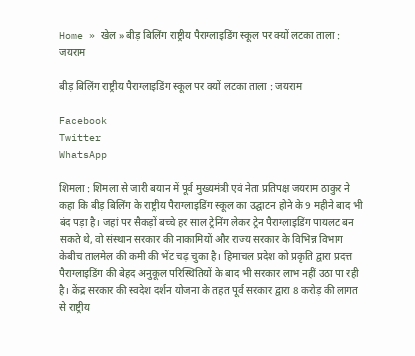Home » खेल » बीड़ बिलिंग राष्ट्रीय पैराग्लाइडिंग स्कूल पर क्यों लटका ताला : जयराम

बीड़ बिलिंग राष्ट्रीय पैराग्लाइडिंग स्कूल पर क्यों लटका ताला : जयराम

Facebook
Twitter
WhatsApp

शिमला : शिमला से जारी बयान में पूर्व मुख्यमंत्री एवं नेता प्रतिपक्ष जयराम ठाकुर ने कहा कि बीड़ बिलिंग के राष्ट्रीय पैराग्लाइडिंग स्कूल का उद्घाटन होने के 9 महीने बाद भी बंद पड़ा है। जहां पर सैकड़ों बच्चे हर साल ट्रेनिंग लेकर ट्रेन पैराग्लाइडिंग पायलट बन सकते थे, वो संस्थान सरकार की नाकामियों और राज्य सरकार के विभिन्न विभाग केबीच तालमेल की कमी की भेंट चढ़ चुका है। हिमाचल प्रदेश को प्रकृति द्वारा प्रदत्त पैराग्लाइडिंग की बेहद अनुकूल परिस्थितियों के बाद भी सरकार लाभ नहीं उठा पा रही है। केंद्र सरकार की स्वदेश दर्शन योजना के तहत पूर्व सरकार द्वारा 8 करोड़ की लागत से राष्ट्रीय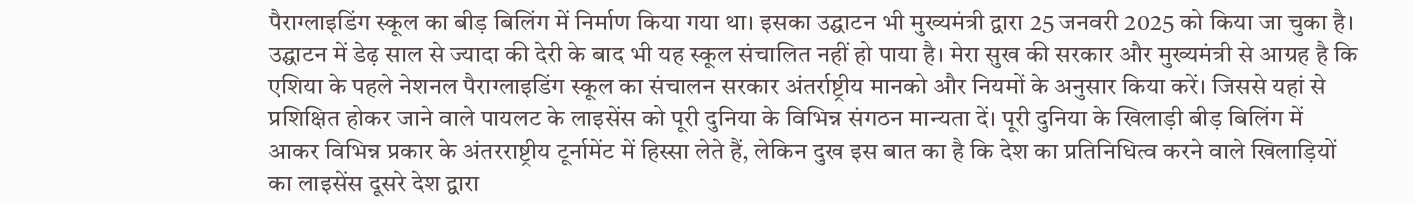पैराग्लाइडिंग स्कूल का बीड़ बिलिंग में निर्माण किया गया था। इसका उद्घाटन भी मुख्यमंत्री द्वारा 25 जनवरी 2025 को किया जा चुका है। उद्घाटन में डेढ़ साल से ज्यादा की देरी के बाद भी यह स्कूल संचालित नहीं हो पाया है। मेरा सुख की सरकार और मुख्यमंत्री से आग्रह है कि एशिया के पहले नेशनल पैराग्लाइडिंग स्कूल का संचालन सरकार अंतर्राष्ट्रीय मानको और नियमों के अनुसार किया करें। जिससे यहां से प्रशिक्षित होकर जाने वाले पायलट के लाइसेंस को पूरी दुनिया के विभिन्न संगठन मान्यता दें। पूरी दुनिया के खिलाड़ी बीड़ बिलिंग में आकर विभिन्न प्रकार के अंतरराष्ट्रीय टूर्नामेंट में हिस्सा लेते हैं, लेकिन दुख इस बात का है कि देश का प्रतिनिधित्व करने वाले खिलाड़ियों का लाइसेंस दूसरे देश द्वारा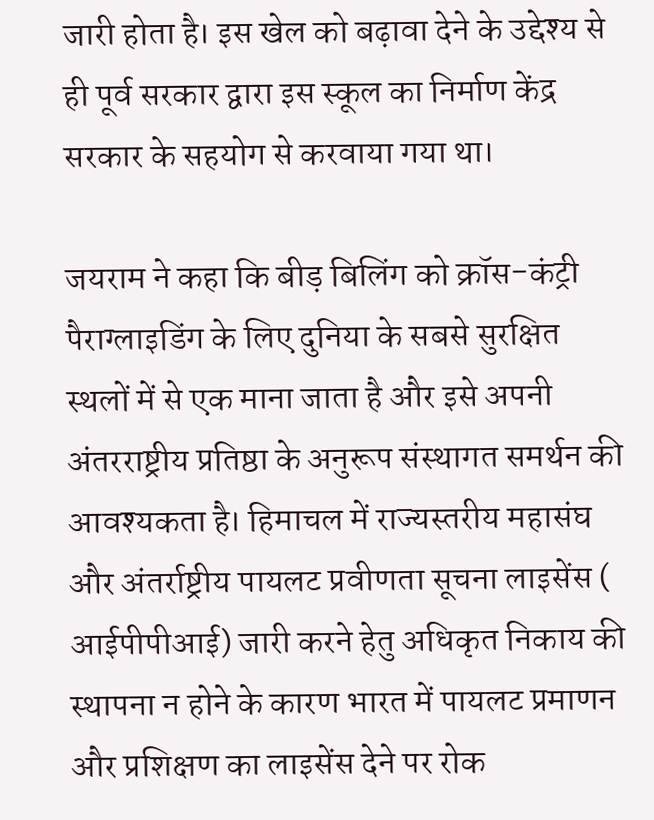जारी होता है। इस खेल को बढ़ावा देने के उद्देश्य से ही पूर्व सरकार द्वारा इस स्कूल का निर्माण केंद्र सरकार के सहयोग से करवाया गया था।

जयराम ने कहा कि बीड़ बिलिंग को क्रॉस-कंट्री पैराग्लाइडिंग के लिए दुनिया के सबसे सुरक्षित स्थलों में से एक माना जाता है और इसे अपनी अंतरराष्ट्रीय प्रतिष्ठा के अनुरूप संस्थागत समर्थन की आवश्यकता है। हिमाचल में राज्यस्तरीय महासंघ और अंतर्राष्ट्रीय पायलट प्रवीणता सूचना लाइसेंस ( आईपीपीआई) जारी करने हेतु अधिकृत निकाय की स्थापना न होने के कारण भारत में पायलट प्रमाणन और प्रशिक्षण का लाइसेंस देने पर रोक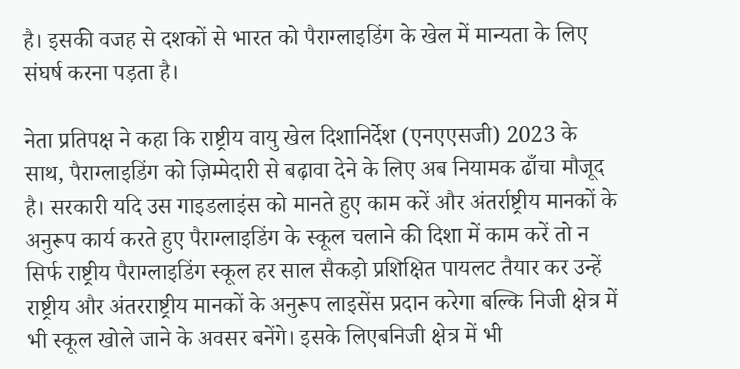है। इसकी वजह से दशकों से भारत को पैराग्लाइडिंग के खेल में मान्यता के लिए संघर्ष करना पड़ता है।

नेता प्रतिपक्ष ने कहा कि राष्ट्रीय वायु खेल दिशानिर्देश (एनएएसजी) 2023 के साथ, पैराग्लाइडिंग को ज़िम्मेदारी से बढ़ावा देने के लिए अब नियामक ढाँचा मौजूद है। सरकारी यदि उस गाइडलाइंस को मानते हुए काम करें और अंतर्राष्ट्रीय मानकों के अनुरूप कार्य करते हुए पैराग्लाइडिंग के स्कूल चलाने की दिशा में काम करें तो न सिर्फ राष्ट्रीय पैराग्लाइडिंग स्कूल हर साल सैकड़ो प्रशिक्षित पायलट तैयार कर उन्हें राष्ट्रीय और अंतरराष्ट्रीय मानकों के अनुरूप लाइसेंस प्रदान करेगा बल्कि निजी क्षेत्र में भी स्कूल खोले जाने के अवसर बनेंगे। इसके लिएबनिजी क्षेत्र में भी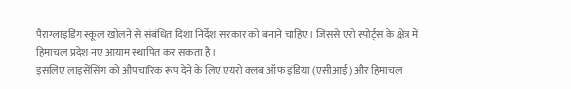पैराग्लाइडिंग स्कूल खोलने से संबंधित दिशा निर्देश सरकार को बनाने चाहिए। जिससे एरो स्पोर्ट्स के क्षेत्र में हिमाचल प्रदेश नए आयाम स्थापित कर सकता है।
इसलिए लाइसेंसिंग को औपचारिक रूप देने के लिए एयरो क्लब ऑफ इंडिया (एसीआई) और हिमाचल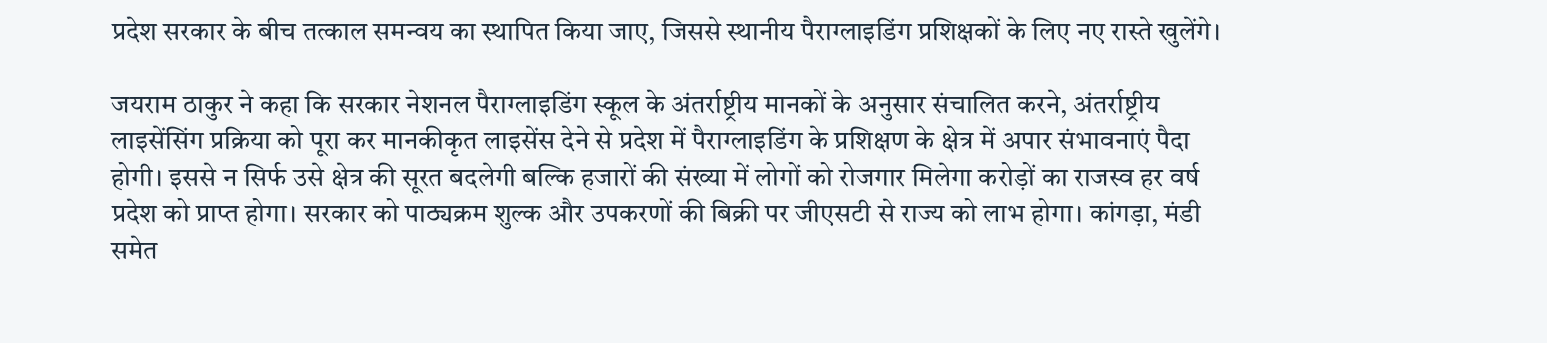प्रदेश सरकार के बीच तत्काल समन्वय का स्थापित किया जाए, जिससे स्थानीय पैराग्लाइडिंग प्रशिक्षकों के लिए नए रास्ते खुलेंगे।

जयराम ठाकुर ने कहा कि सरकार नेशनल पैराग्लाइडिंग स्कूल के अंतर्राष्ट्रीय मानकों के अनुसार संचालित करने, अंतर्राष्ट्रीय लाइसेंसिंग प्रक्रिया को पूरा कर मानकीकृत लाइसेंस देने से प्रदेश में पैराग्लाइडिंग के प्रशिक्षण के क्षेत्र में अपार संभावनाएं पैदा होगी। इससे न सिर्फ उसे क्षेत्र की सूरत बदलेगी बल्कि हजारों की संख्या में लोगों को रोजगार मिलेगा करोड़ों का राजस्व हर वर्ष प्रदेश को प्राप्त होगा। सरकार को पाठ्यक्रम शुल्क और उपकरणों की बिक्री पर जीएसटी से राज्य को लाभ होगा। कांगड़ा, मंडी समेत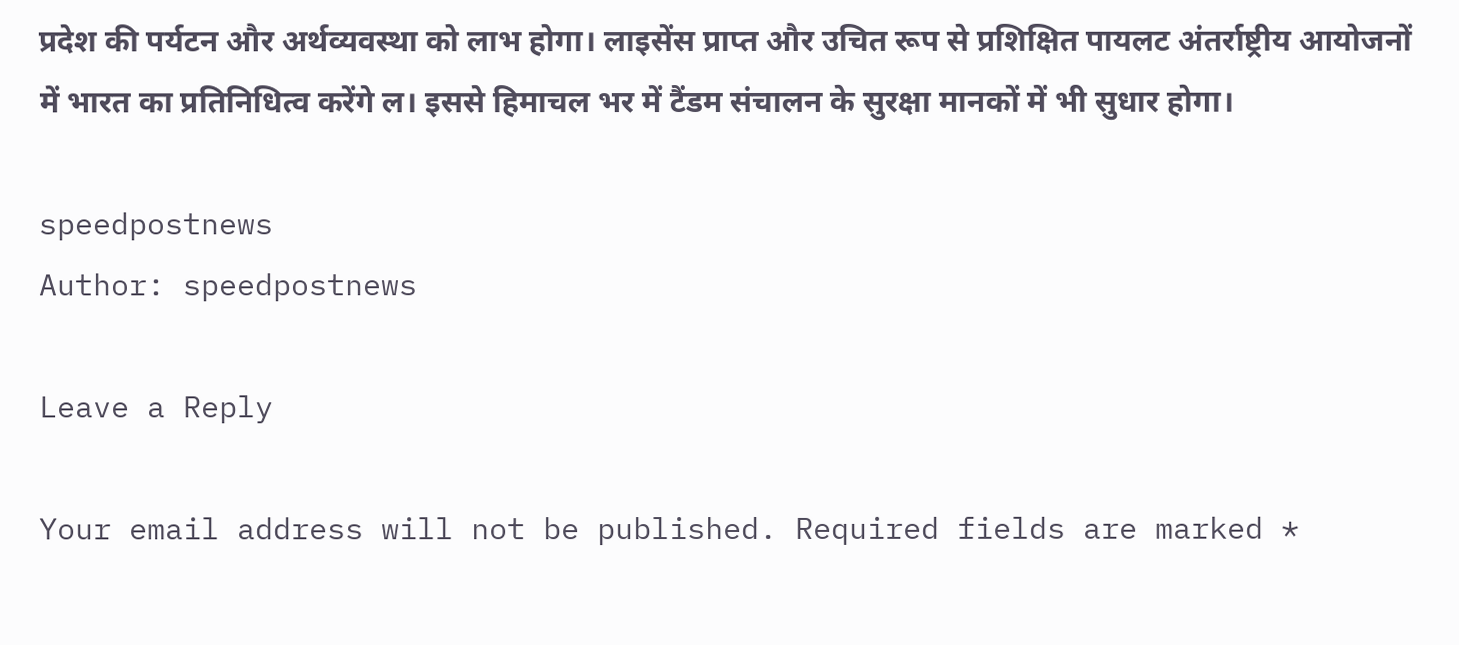प्रदेश की पर्यटन और अर्थव्यवस्था को लाभ होगा। लाइसेंस प्राप्त और उचित रूप से प्रशिक्षित पायलट अंतर्राष्ट्रीय आयोजनों में भारत का प्रतिनिधित्व करेंगे ल। इससे हिमाचल भर में टैंडम संचालन के सुरक्षा मानकों में भी सुधार होगा।

speedpostnews
Author: speedpostnews

Leave a Reply

Your email address will not be published. Required fields are marked *